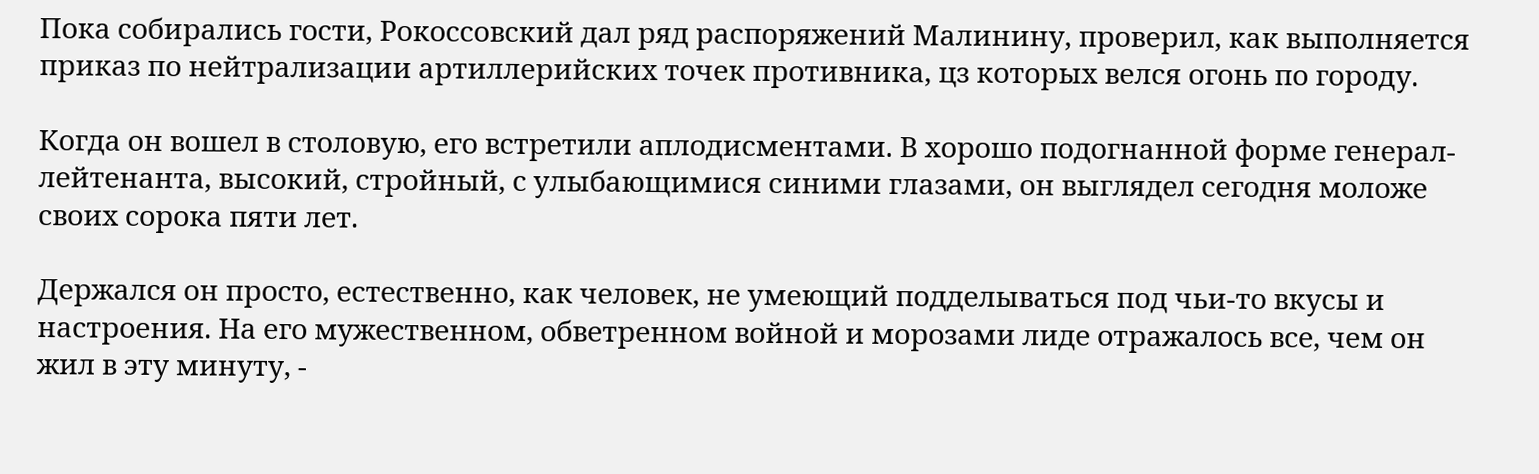Пока собирались гости, Рокоссовский дал ряд распоряжений Малинину, проверил, как выполняется приказ по нейтрализации артиллерийских точек противника, цз которых велся огонь по городу.

Когда он вошел в столовую, его встретили аплодисментами. В хорошо подогнанной форме генерал-лейтенанта, высокий, стройный, с улыбающимися синими глазами, он выглядел сегодня моложе своих сорока пяти лет.

Держался он просто, естественно, как человек, не умеющий подделываться под чьи-то вкусы и настроения. На его мужественном, обветренном войной и морозами лиде отражалось все, чем он жил в эту минуту, -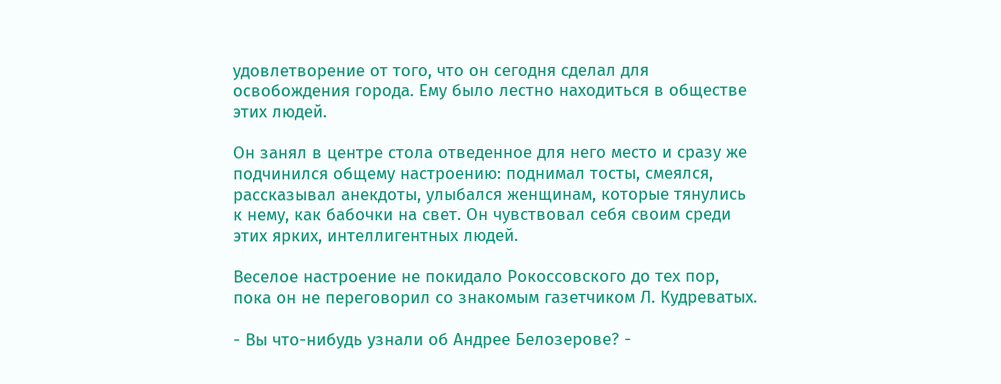удовлетворение от того, что он сегодня сделал для освобождения города. Ему было лестно находиться в обществе этих людей.

Он занял в центре стола отведенное для него место и сразу же подчинился общему настроению: поднимал тосты, смеялся, рассказывал анекдоты, улыбался женщинам, которые тянулись к нему, как бабочки на свет. Он чувствовал себя своим среди этих ярких, интеллигентных людей.

Веселое настроение не покидало Рокоссовского до тех пор, пока он не переговорил со знакомым газетчиком Л. Кудреватых.

- Вы что-нибудь узнали об Андрее Белозерове? -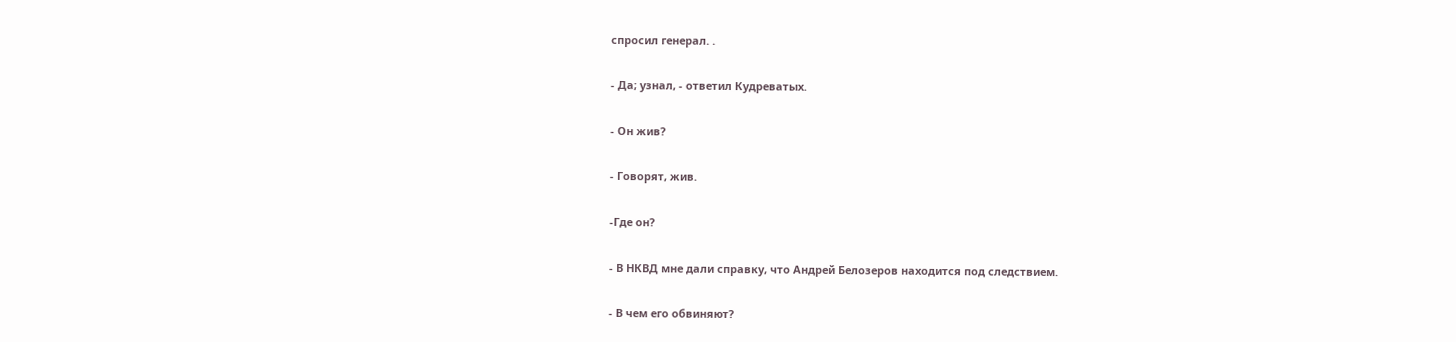спросил генерал. .

- Да; узнал, - ответил Кудреватых.

- Он жив?

- Говорят, жив.

-Где он?

- В НКВД мне дали справку, что Андрей Белозеров находится под следствием.

- В чем его обвиняют?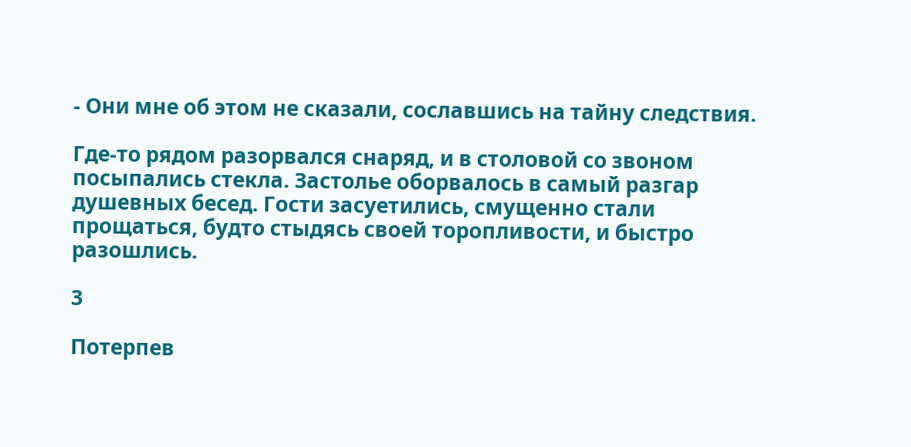- Они мне об этом не сказали, сославшись на тайну следствия.

Где-то рядом разорвался снаряд, и в столовой со звоном посыпались стекла. Застолье оборвалось в самый разгар душевных бесед. Гости засуетились, смущенно стали прощаться, будто стыдясь своей торопливости, и быстро разошлись.

3

Потерпев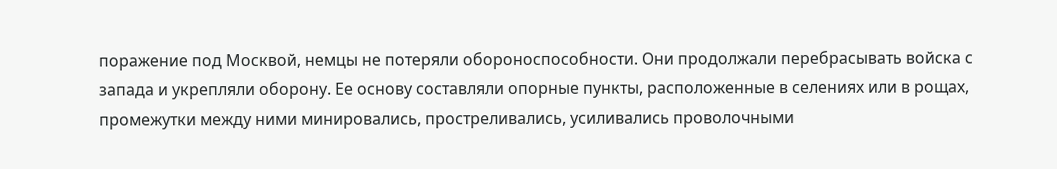поражение под Москвой, немцы не потеряли обороноспособности. Они продолжали перебрасывать войска с запада и укрепляли оборону. Ее основу составляли опорные пункты, расположенные в селениях или в рощах, промежутки между ними минировались, простреливались, усиливались проволочными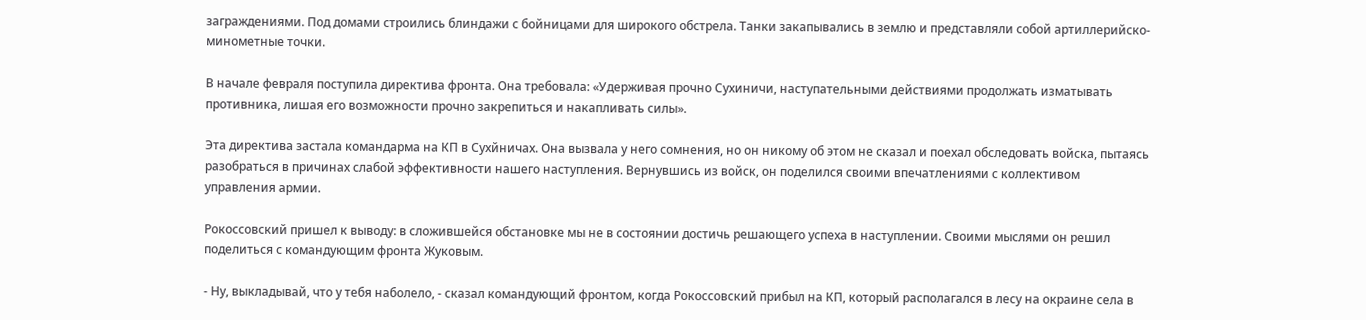заграждениями. Под домами строились блиндажи с бойницами для широкого обстрела. Танки закапывались в землю и представляли собой артиллерийско-минометные точки.

В начале февраля поступила директива фронта. Она требовала: «Удерживая прочно Сухиничи, наступательными действиями продолжать изматывать противника, лишая его возможности прочно закрепиться и накапливать силы».

Эта директива застала командарма на КП в Сухйничах. Она вызвала у него сомнения, но он никому об этом не сказал и поехал обследовать войска, пытаясь разобраться в причинах слабой эффективности нашего наступления. Вернувшись из войск, он поделился своими впечатлениями с коллективом управления армии.

Рокоссовский пришел к выводу: в сложившейся обстановке мы не в состоянии достичь решающего успеха в наступлении. Своими мыслями он решил поделиться с командующим фронта Жуковым.

- Ну, выкладывай, что у тебя наболело, - сказал командующий фронтом, когда Рокоссовский прибыл на КП, который располагался в лесу на окраине села в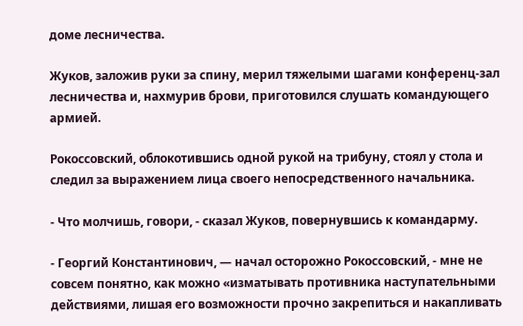доме лесничества.

Жуков, заложив руки за спину, мерил тяжелыми шагами конференц-зал лесничества и, нахмурив брови, приготовился слушать командующего армией.

Рокоссовский, облокотившись одной рукой на трибуну, стоял у стола и следил за выражением лица своего непосредственного начальника.

- Что молчишь, говори, - сказал Жуков, повернувшись к командарму.

- Георгий Константинович, — начал осторожно Рокоссовский, - мне не совсем понятно, как можно «изматывать противника наступательными действиями, лишая его возможности прочно закрепиться и накапливать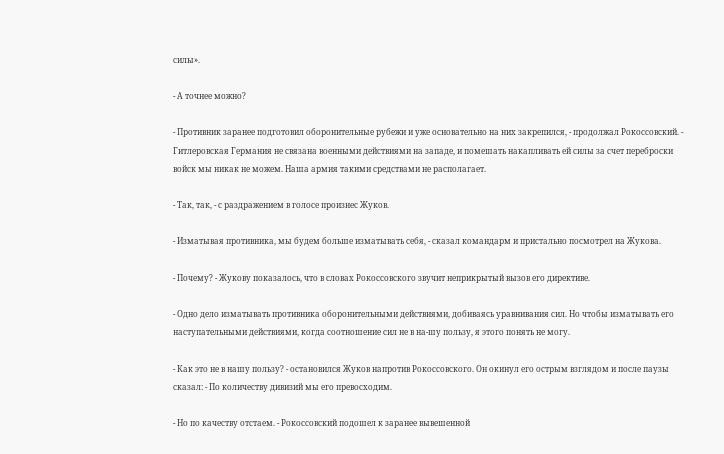силы».

- А точнее можно?

- Противник заранее подготовил оборонительные рубежи и уже основательно на них закрепился, - продолжал Рокоссовский. - Гитлеровская Германия не связана военными действиями на западе, и помешать накапливать ей силы за счет переброски войск мы никак не можем. Наша армия такими средствами не располагает.

- Так, так, - с раздражением в голосе произнес Жуков.

- Изматывая противника, мы будем больше изматывать себя, - сказал командарм и пристально посмотрел на Жукова.

- Почему? - Жукову показалось, что в словах Рокоссовского звучит неприкрытый вызов его директиве.

- Одно дело изматывать противника оборонительными действиями, добиваясь уравнивания сил. Но чтобы изматывать его наступательными действиями, когда соотношение сил не в на-шу пользу, я этого понять не могу.

- Как это не в нашу пользу? - остановился Жуков напротив Рокоссовского. Он окинул его острым взглядом и после паузы сказал: - По количеству дивизий мы его превосходим.

- Но по качеству отстаем. - Рокоссовский подошел к заранее вывешенной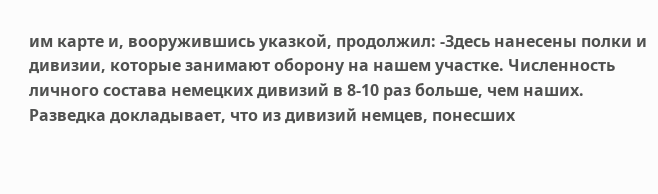им карте и, вооружившись указкой, продолжил: -Здесь нанесены полки и дивизии, которые занимают оборону на нашем участке. Численность личного состава немецких дивизий в 8-10 раз больше, чем наших. Разведка докладывает, что из дивизий немцев, понесших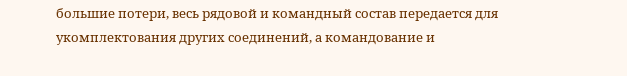большие потери, весь рядовой и командный состав передается для укомплектования других соединений, а командование и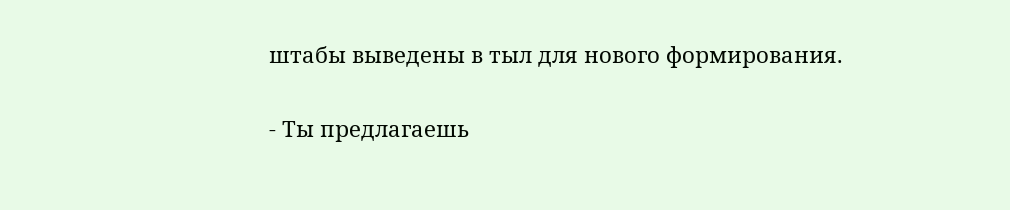штабы выведены в тыл для нового формирования.

- Ты предлагаешь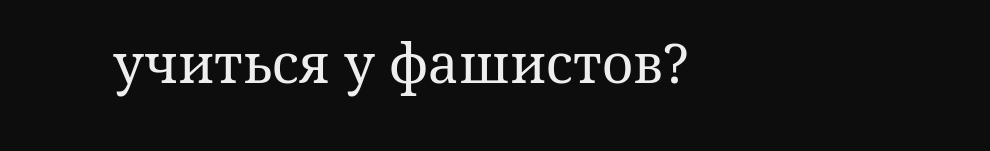учиться у фашистов?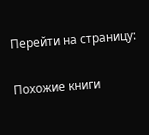Перейти на страницу:

Похожие книги